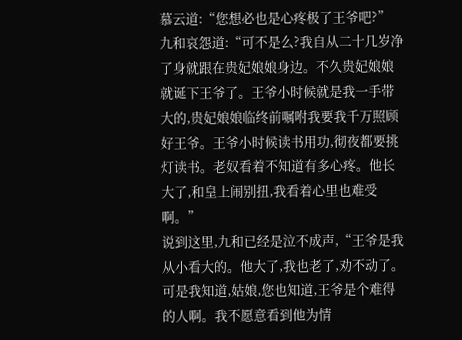慕云道:“您想必也是心疼极了王爷吧?”
九和哀怨道:“可不是么?我自从二十几岁净了身就跟在贵妃娘娘身边。不久贵妃娘娘就诞下王爷了。王爷小时候就是我一手带大的,贵妃娘娘临终前嘱咐我要我千万照顾好王爷。王爷小时候读书用功,彻夜都要挑灯读书。老奴看着不知道有多心疼。他长大了,和皇上闹别扭,我看着心里也难受啊。”
说到这里,九和已经是泣不成声,“王爷是我从小看大的。他大了,我也老了,劝不动了。可是我知道,姑娘,您也知道,王爷是个难得的人啊。我不愿意看到他为情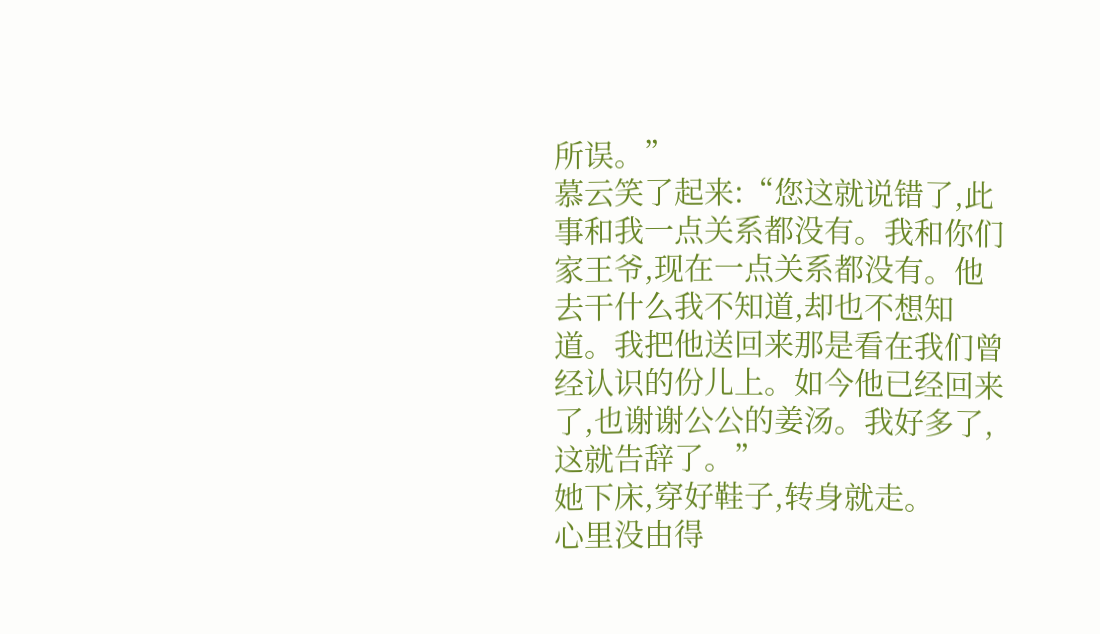所误。”
慕云笑了起来:“您这就说错了,此事和我一点关系都没有。我和你们家王爷,现在一点关系都没有。他去干什么我不知道,却也不想知道。我把他送回来那是看在我们曾经认识的份儿上。如今他已经回来了,也谢谢公公的姜汤。我好多了,这就告辞了。”
她下床,穿好鞋子,转身就走。
心里没由得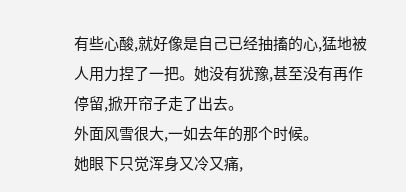有些心酸,就好像是自己已经抽搐的心,猛地被人用力捏了一把。她没有犹豫,甚至没有再作停留,掀开帘子走了出去。
外面风雪很大,一如去年的那个时候。
她眼下只觉浑身又冷又痛,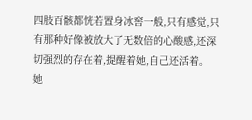四肢百骸都恍若置身冰窖一般,只有感觉,只有那种好像被放大了无数倍的心酸感,还深切强烈的存在着,提醒着她,自己还活着。
她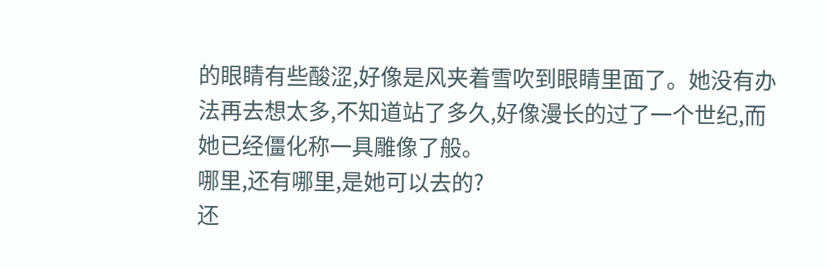的眼睛有些酸涩,好像是风夹着雪吹到眼睛里面了。她没有办法再去想太多,不知道站了多久,好像漫长的过了一个世纪,而她已经僵化称一具雕像了般。
哪里,还有哪里,是她可以去的?
还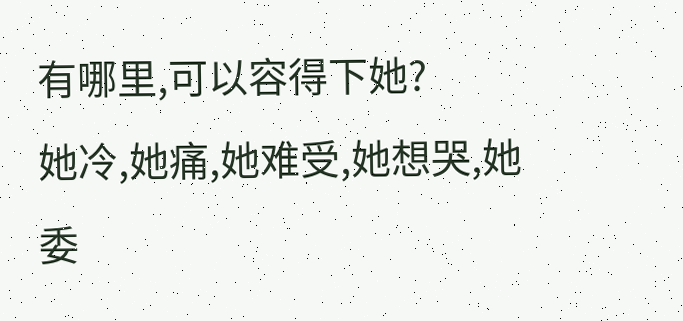有哪里,可以容得下她?
她冷,她痛,她难受,她想哭,她委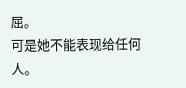屈。
可是她不能表现给任何人。